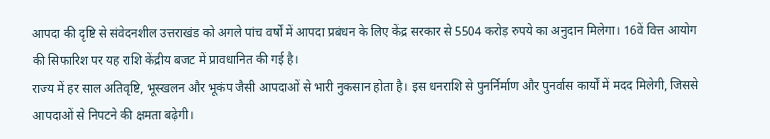आपदा की दृष्टि से संवेदनशील उत्तराखंड को अगले पांच वर्षों में आपदा प्रबंधन के लिए केंद्र सरकार से 5504 करोड़ रुपये का अनुदान मिलेगा। 16वें वित्त आयोग की सिफारिश पर यह राशि केंद्रीय बजट में प्रावधानित की गई है।
राज्य में हर साल अतिवृष्टि, भूस्खलन और भूकंप जैसी आपदाओं से भारी नुकसान होता है। इस धनराशि से पुनर्निर्माण और पुनर्वास कार्यों में मदद मिलेगी, जिससे आपदाओं से निपटने की क्षमता बढ़ेगी।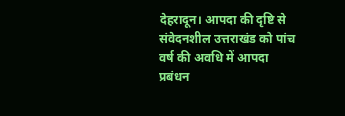देहरादून। आपदा की दृष्टि से संवेदनशील उत्तराखंड को पांच वर्ष की अवधि में आपदा प्रबंधन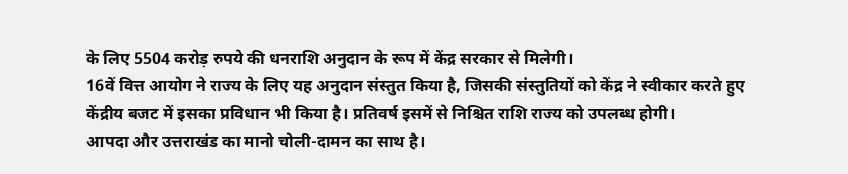के लिए 5504 करोड़ रुपये की धनराशि अनुदान के रूप में केंद्र सरकार से मिलेगी।
16वें वित्त आयोग ने राज्य के लिए यह अनुदान संस्तुत किया है, जिसकी संस्तुतियों को केंद्र ने स्वीकार करते हुए केंद्रीय बजट में इसका प्रविधान भी किया है। प्रतिवर्ष इसमें से निश्चित राशि राज्य को उपलब्ध होगी।
आपदा और उत्तराखंड का मानो चोली-दामन का साथ है।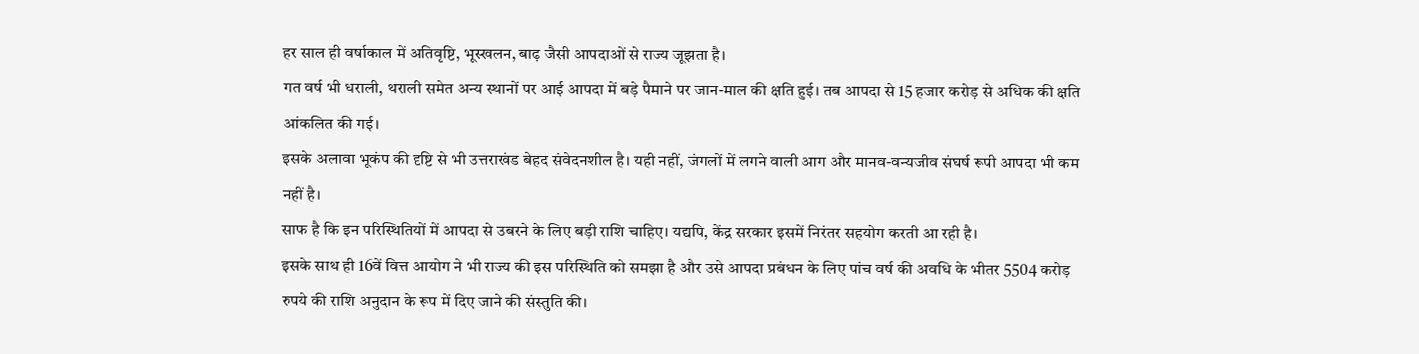हर साल ही वर्षाकाल में अतिवृष्टि, भूस्खलन, बाढ़ जैसी आपदाओं से राज्य जूझता है।
गत वर्ष भी धराली, थराली समेत अन्य स्थानों पर आई आपदा में बड़े पैमाने पर जान-माल की क्षति हुई। तब आपदा से 15 हजार करोड़ से अधिक की क्षति आंकलित की गई।
इसके अलावा भूकंप की दृष्टि से भी उत्तराखंड बेहद संवेदनशील है। यही नहीं, जंगलों में लगने वाली आग और मानव-वन्यजीव संघर्ष रूपी आपदा भी कम नहीं है।
साफ है कि इन परिस्थितियों में आपदा से उबरने के लिए बड़ी राशि चाहिए। यद्यपि, केंद्र सरकार इसमें निरंतर सहयोग करती आ रही है।
इसके साथ ही 16वें वित्त आयोग ने भी राज्य की इस परिस्थिति को समझा है और उसे आपदा प्रबंधन के लिए पांच वर्ष की अवधि के भीतर 5504 करोड़ रुपये की राशि अनुदान के रूप में दिए जाने की संस्तुति की।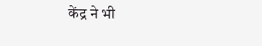केंद्र ने भी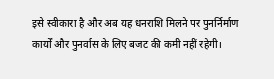इसे स्वीकारा है और अब यह धनराशि मिलने पर पुनर्निर्माण कार्यों और पुनर्वास के लिए बजट की कमी नहीं रहेगी।